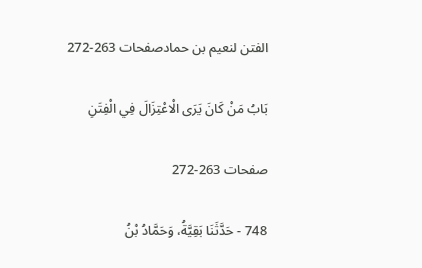الفتن لنعيم بن حمادصفحات 263-272

بَابُ مَنْ كَانَ يَرَى الْاعْتِزَالَ فِي الْفِتَنِ

صفحات 263-272

748 - حَدَّثَنَا بَقِيَّةُ، وَحَمَّادُ بْنُ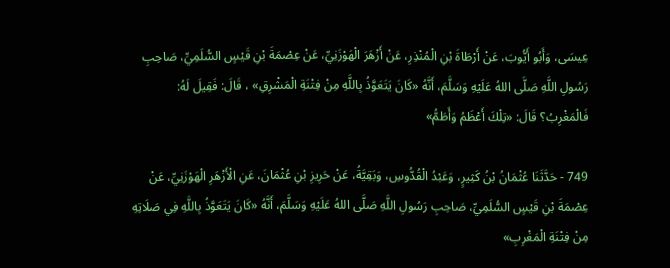عِيسَى، وَأَبُو أَيُّوبَ، عَنْ أَرْطَاةَ بْنِ الْمُنْذِرِ، عَنْ أَزْهَرَ الْهَوْزَنِيِّ، عَنْ عِصْمَةَ بْنِ قَيْسٍ السُّلَمِيِّ، صَاحِبِ رَسُولِ اللَّهِ صَلَّى اللهُ عَلَيْهِ وَسَلَّمَ، أَنَّهُ «كَانَ يَتَعَوَّذُ بِاللَّهِ مِنْ فِتْنَةِ الْمَشْرِقِ» ، قَالَ: فَقِيلَ لَهُ: فَالْمَغْرِبُ؟ قَالَ: «تِلْكَ أَعْظَمُ وَأَطَمُّ»

749 - حَدَّثَنَا عُثْمَانُ بْنُ كَثِيرٍ، وَعَبْدُ الْقُدُّوسِ، وَبَقِيَّةُ، عَنْ حَرِيزِ بْنِ عُثْمَانَ، عَنِ الْأَزْهَرِ الْهَوْزَنِيِّ، عَنْ عِصْمَةَ بْنِ قَيْسٍ السُّلَمِيِّ، صَاحِبِ رَسُولِ اللَّهِ صَلَّى اللهُ عَلَيْهِ وَسَلَّمَ، أَنَّهُ «كَانَ يَتَعَوَّذُ بِاللَّهِ فِي صَلَاتِهِ مِنْ فِتْنَةِ الْمَغْرِبِ»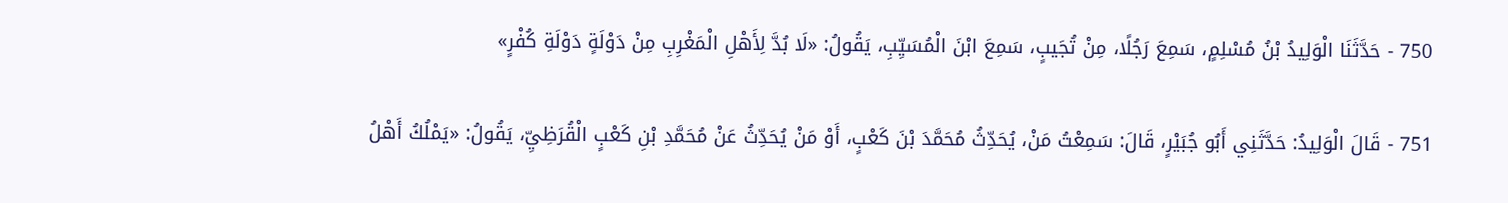750 - حَدَّثَنَا الْوَلِيدُ بْنُ مُسْلِمٍ، سَمِعَ رَجُلًا، مِنْ تُجَيبٍ، سَمِعَ ابْنَ الْمُسَيِّبِ، يَقُولُ: «لَا بُدَّ لِأَهْلِ الْمَغْرِبِ مِنْ دَوْلَةٍ دَوْلَةِ كُفْرٍ»

751 - قَالَ الْوَلِيدُ: حَدَّثَنِي أَبُو جُبَيْرٍ، قَالَ: سَمِعْتُ مَنْ، يُحَدِّثُ مُحَمَّدَ بْنَ كَعْبٍ، أَوْ مَنْ يُحَدِّثُ عَنْ مُحَمَّدِ بْنِ كَعْبٍ الْقُرَظِيِّ، يَقُولُ: «يَمْلُكُ أَهْلُ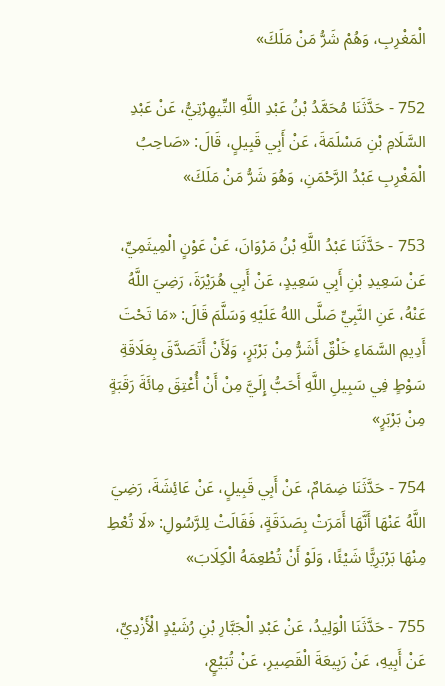الْمَغْرِبِ، وَهُمْ شَرُّ مَنْ مَلَكَ»

752 - حَدَّثَنَا مُحَمَّدُ بْنُ عَبْدِ اللَّهِ التِّيهِرْتِيُّ، عَنْ عَبْدِ السَّلَامِ بْنِ مَسْلَمَةَ، عَنْ أَبِي قَبِيلٍ، قَالَ: «صَاحِبُ الْمَغْرِبِ عَبْدُ الرَّحْمَنِ، وَهُوَ شَرُّ مَنْ مَلَكَ»

753 - حَدَّثَنَا عَبْدُ اللَّهِ بْنُ مَرْوَانَ، عَنْ عَوْنٍ الْمِيثَمِيِّ، عَنْ سَعِيدِ بْنِ أَبِي سَعِيدٍ، عَنْ أَبِي هُرَيْرَةَ، رَضِيَ اللَّهُ عَنْهُ، عَنِ النَّبِيِّ صَلَّى اللهُ عَلَيْهِ وَسَلَّمَ قَالَ: «مَا تَحْتَ أَدِيمِ السَّمَاءِ خَلْقٌ أَشَرُّ مِنْ بَرْبَرٍ، وَلَأَنْ أَتَصَدَّقَ بِعَلَاقَةِ سَوْطٍ فِي سَبِيلِ اللَّهِ أَحَبُّ إِلَيَّ مِنْ أَنْ أُعْتِقَ مِائَةَ رَقَبَةٍ مِنْ بَرْبَرٍ»

754 - حَدَّثَنَا ضِمَامٌ، عَنْ أَبِي قَبِيلٍ، عَنْ عَائِشَةَ، رَضِيَ اللَّهُ عَنْهَا أَنَّهَا أَمَرَتْ بِصَدَقَةٍ، فَقَالَتْ لِلرَّسُولِ: «لَا تُعْطِ مِنْهَا بَرْبَرِيًّا شَيْئًا، وَلَوْ أَنْ تُطْعِمَهُ الْكِلَابَ»

755 - حَدَّثَنَا الْوَلِيدُ، عَنْ عَبْدِ الْجَبَّارِ بْنِ رُشَيْدٍ الْأَزْدِيِّ، عَنْ أَبِيهِ، عَنْ رَبِيعَةَ الْقَصِيرِ، عَنْ تُبَيْعٍ،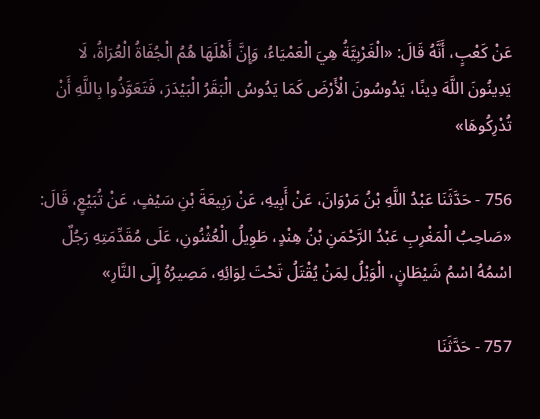عَنْ كَعْبٍ، أَنَّهُ قَالَ: «الْغَرْبِيَّةُ هِيَ الْعَمْيَاءُ، وَإِنَّ أَهْلَهَا هُمُ الْجُفَاةُ الْعُرَاةُ، لَا يَدِينُونَ اللَّهَ دِينًا، يَدُوسُونَ الْأَرْضَ كَمَا يَدُوسُ الْبَقَرُ الْبَيْدَرَ، فَتَعَوَّذُوا بِاللَّهِ أَنْ تُدْرِكُوهَا»

756 - حَدَّثَنَا عَبْدُ اللَّهِ بْنُ مَرْوَانَ، عَنْ أَبِيهِ، عَنْ رَبِيعَةَ بْنِ سَيْفٍ، عَنْ تُبَيْعٍ، قَالَ: «صَاحِبُ الْمَغْرِبِ عَبْدُ الرَّحْمَنِ بْنُ هِنْدٍ، طَوِيلُ الْعُثْنُونِ، عَلَى مُقَدِّمَتِهِ رَجُلٌ اسْمُهُ اسْمُ شَيْطَانٍ، الْوَيْلُ لِمَنْ يُقْتَلُ تَحْتَ لِوَائِهِ، مَصِيرُهُ إِلَى النَّارِ»

757 - حَدَّثَنَا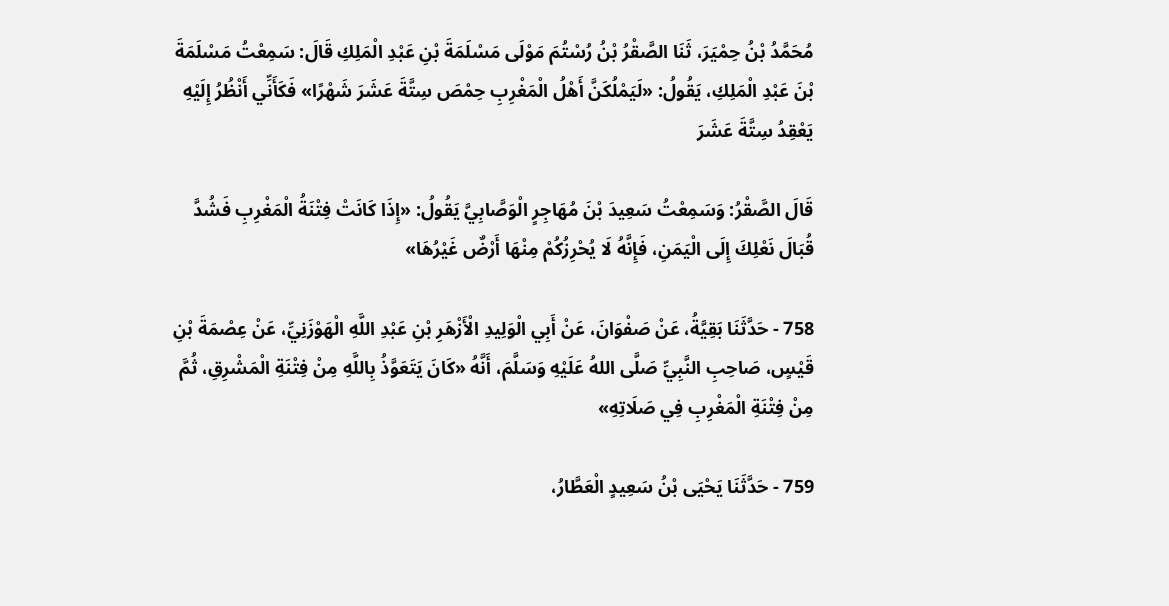مُحَمَّدُ بْنُ حِمْيَرَ، ثَنَا الصَّقْرُ بْنُ رُسْتُمَ مَوْلَى مَسْلَمَةَ بْنِ عَبْدِ الْمَلِكِ قَالَ: سَمِعْتُ مَسْلَمَةَ بْنَ عَبْدِ الْمَلِكِ، يَقُولُ: «لَيَمْلُكَنَّ أَهْلُ الْمَغْرِبِ حِمْصَ سِتَّةَ عَشَرَ شَهْرًا» فَكَأَنِّي أَنْظُرُ إِلَيْهِ يَعْقِدُ سِتَّةَ عَشَرَ

قَالَ الصَّقْرُ: وَسَمِعْتُ سَعِيدَ بْنَ مُهَاجِرٍ الْوَصَّابِيَّ يَقُولُ: «إِذَا كَانَتْ فِتْنَةُ الْمَغْرِبِ فَشُدَّ قُبَالَ نَعْلِكَ إِلَى الْيَمَنِ، فَإِنَّهُ لَا يُحْرِزُكُمْ مِنْهَا أَرْضٌ غَيْرُهَا»

758 - حَدَّثَنَا بَقِيَّةُ، عَنْ صَفْوَانَ، عَنْ أَبِي الْوَلِيدِ الْأَزْهَرِ بْنِ عَبْدِ اللَّهِ الْهَوْزَنِيِّ، عَنْ عِصْمَةَ بْنِ قَيْسٍ، صَاحِبِ النَّبِيِّ صَلَّى اللهُ عَلَيْهِ وَسَلَّمَ، أَنَّهُ «كَانَ يَتَعَوَّذُ بِاللَّهِ مِنْ فِتْنَةِ الْمَشْرِقِ، ثُمَّ مِنْ فِتْنَةِ الْمَغْرِبِ فِي صَلَاتِهِ»

759 - حَدَّثَنَا يَحْيَى بْنُ سَعِيدٍ الْعَطَّارُ،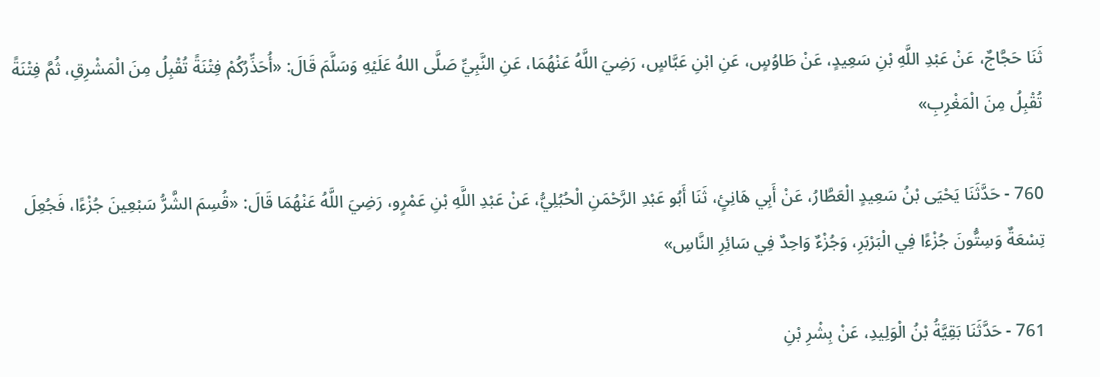ثَنَا حَجَّاجٌ، عَنْ عَبْدِ اللَّهِ بْنِ سَعِيدٍ، عَنْ طَاوُسٍ، عَنِ ابْنِ عَبَّاسٍ، رَضِيَ اللَّهُ عَنْهُمَا، عَنِ النَّبِيِّ صَلَّى اللهُ عَلَيْهِ وَسَلَّمَ قَالَ: «أُحَذِّرُكُمْ فِتْنَةً تُقْبِلُ مِنَ الْمَشْرِقِ، ثُمَّ فِتْنَةً تُقْبِلُ مِنَ الْمَغْرِبِ»

760 - حَدَّثَنَا يَحْيَى بْنُ سَعِيدٍ الْعَطَّارُ، عَنْ أَبِي هَانِئٍ، ثَنَا أَبُو عَبْدِ الرَّحْمَنِ الْحُبُلِيُّ، عَنْ عَبْدِ اللَّهِ بْنِ عَمْرٍو، رَضِيَ اللَّهُ عَنْهُمَا قَالَ: «قُسِمَ الشَّرُّ سَبْعِينَ جُزْءًا، فَجُعِلَ تِسْعَةٌ وَسِتُّونَ جُزْءًا فِي الْبَرْبَرِ، وَجُزْءٌ وَاحِدٌ فِي سَائِرِ النَّاسِ»

761 - حَدَّثَنَا بَقِيَّةُ بْنُ الْوَلِيدِ، عَنْ بِشْرِ بْنِ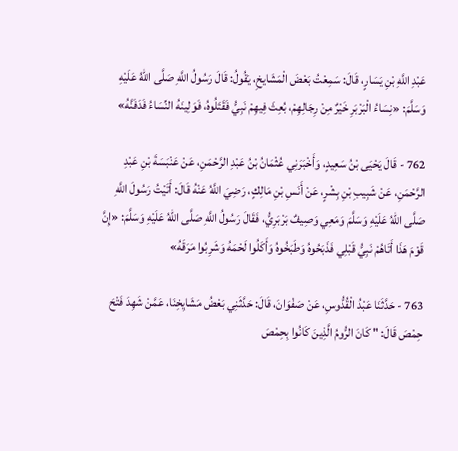عَبْدِ اللَّهِ بْنِ يَسَارٍ، قَالَ: سَمِعْتُ بَعْضَ الْمَشَايخِ، يَقُولُ: قَالَ رَسُولُ اللَّهِ صَلَّى اللهُ عَلَيْهِ وَسَلَّمَ: «نِسَاءُ الْبَرْبَرِ خَيْرٌ مِنْ رِجَالِهِمْ، بُعِثَ فِيهِمْ نَبِيُّ فَقَتَلُوهُ، فَوَلِينَهُ النِّسَاءُ فَدَفَنَّهُ»

762 - قَالَ يَحْيَى بْنُ سَعِيدٍ، وَأَخْبَرَنِي عُثْمَانُ بْنُ عَبْدِ الرَّحْمَنِ، عَنْ عَنْبَسَةَ بْنِ عَبْدِ الرَّحْمَنِ، عَنْ شَبِيبِ بْنِ بِشْرٍ، عَنْ أَنَسِ بْنِ مَالِكٍ، رَضِيَ اللَّهُ عَنْهُ قَالَ: أَتَيْتُ رَسُولَ اللَّهِ صَلَّى اللهُ عَلَيْهِ وَسَلَّمَ وَمَعِي وَصِيفٌ بَرْبَرِيُّ، فَقَالَ رَسُولُ اللَّهِ صَلَّى اللهُ عَلَيْهِ وَسَلَّمَ: «إِنَّ قَوْمَ هَذَا أَتَاهُمْ نَبِيُّ قَبْلِي فَذَبَحُوهُ وَطَبَخُوهُ وَأَكَلُوا لَحْمَهُ وَشَرِبُوا مَرَقَهُ»

763 - حَدَّثَنَا عَبْدُ الْقُدُّوسِ، عَنْ صَفْوَانَ، قَالَ: حَدَّثَنِي بَعْضُ مَشَايِخِنَا، عَمَّنْ شَهِدَ فَتْحَ حِمْصَ قَالَ: " كَانَ الرُّومُ الَّذِينَ كَانُوا بِحِمْصَ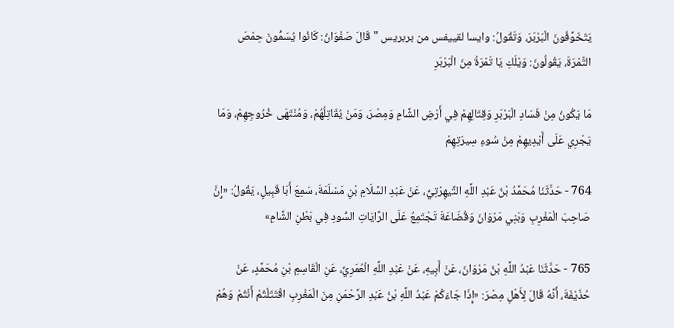يَتَخَوَّفُونَ الْبَرْبَرَ، وَتَقُولُ: وايسا لقييفس من بربريس " قَالَ صَفْوَانُ: كَانُوا يُسَمُّونَ حِمْصَ التَّمْرَةَ، يَقُولُونَ: وَيْلَكِ يَا تَمْرَةُ مِنَ الْبَرْبَرِ

مَا يَكُونُ مِنْ فَسَادِ الْبَرْبَرِ وَقِتَالِهِمْ فِي أَرْضِ الشَّامِ وَمِصْرَ، وَمَنْ يُقَاتِلُهُمْ، وَمُنْتَهَى خُرُوجِهِمْ، وَمَا يَجْرِي عَلَى أَيْدِيهِمْ مِنْ سُوءِ سِيرَتِهِمْ

764 - حَدَّثَنَا مُحَمَّدُ بْنُ عَبْدِ اللَّهِ التِّيهِرْتِيُّ، عَنْ عَبْدِ السَّلَامِ بْنِ مَسْلَمَةَ، سَمِعَ أَبَا قَبِيلٍ، يَقُولُ: «إِنَّ صَاحِبَ الْمَغْرِبِ وَبَنِي مَرْوَانَ وَقُضَاعَةَ تَجْتَمِعُ عَلَى الرَّايَاتِ السُّودِ فِي بَطْنِ الشَّامِ»

765 - حَدَّثَنَا عَبْدُ اللَّهِ بْنُ مَرْوَانَ، عَنْ أَبِيهِ، عَنْ عَبْدِ اللَّهِ الْعُمَرِيِّ، عَنِ الْقَاسِمِ بْنِ مُحَمَّدٍ، عَنْ حُذَيْفَةَ، أَنَّهُ قَالَ لِأَهْلِ مِصْرَ: «إِذَا جَاءَكُمْ عَبْدُ اللَّهِ بْنُ عَبْدِ الرَّحْمَنِ مِنَ الْمَغْرِبِ اقْتَتَلْتُمْ أَنْتُمْ وَهُمْ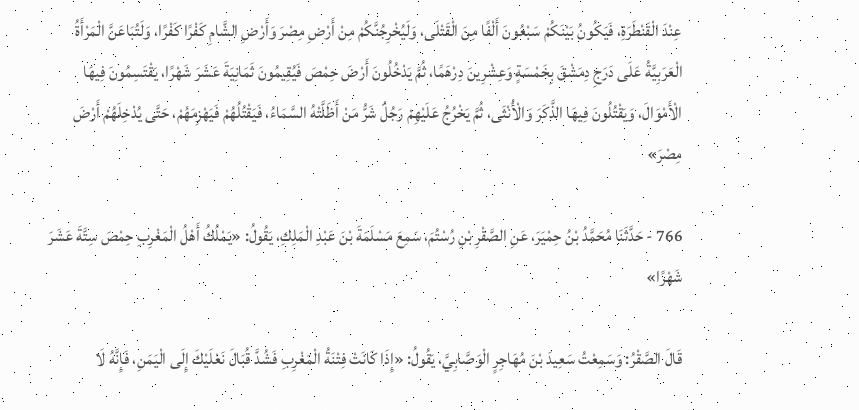عِنْدَ الْقَنْطَرَةِ، فَيَكُونُ بَيْنَكُمْ سَبْعُونَ أَلْفًا مِنَ الْقَتْلَى، وَلَيُخْرِجُنَّكُمْ مِنْ أَرْضِ مِصْرَ وَأَرْضِ الشَّامِ كَفْرًا كَفْرًا، وَلَتُبَاعَنَّ الْمَرْأَةُ الْعَرَبِيَّةُ عَلَى دَرَجِ دِمَشْقَ بِخَمْسَةٍ وَعِشْرِينَ دِرْهَمًا، ثُمَّ يَدْخُلُونَ أَرْضَ حِمْصَ فَيُقِيمُونَ ثَمَانِيَةَ عَشَرَ شَهْرًا، يَقْتَسِمُونَ فِيهَا الْأَمْوَالَ، وَيَقْتُلُونَ فِيهَا الذَّكَرَ وَالْأُنْثَى، ثُمَّ يَخْرُجُ عَلَيْهِمْ رَجُلٌ شَرُّ مَنْ أَظَلَّتْهُ السَّمَاءُ، فَيَقْتُلُهُمْ فَيَهْزِمَهُمْ، حَتَّى يُدْخِلَهُمْ أَرْضَ مِصْرَ»

766 - حَدَّثَنَا مُحَمَّدُ بْنُ حِمْيَرَ، عَنِ الصَّقْرِ بْنِ رُسْتُمَ، سَمِعَ مَسْلَمَةَ بْنَ عَبْدِ الْمَلِكِ، يَقُولُ: «يَمْلُكُ أَهْلُ الْمَغْرِبِ حِمْصَ سِتَّةَ عَشَرَ شَهْرًا»

قَالَ الصَّقْرُ: وَسَمِعْتُ سَعِيدَ بْنَ مُهَاجِرٍ الْوَصَّابِيَّ، يَقُولُ: «إِذَا كَانَتْ فِتْنَةُ الْمَغْرِبِ فَشُدَّ قُبَالَ نَعْلَيْكَ إِلَى الْيَمَنِ، فَإِنَّهُ لَا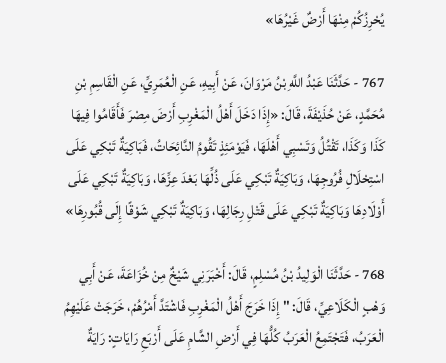يُحْرِزُكُمْ مِنْهَا أَرْضٌ غَيْرُهَا»

767 - حَدَّثَنَا عَبْدُ اللَّهِ بْنُ مَرْوَانَ، عَنْ أَبِيهِ، عَنِ الْعُمَرِيِّ، عَنِ الْقَاسِمِ بْنِ مُحَمَّدٍ، عَنْ حُذَيْفَةَ، قَالَ: «إِذَا دَخَلَ أَهْلُ الْمَغْرِبِ أَرْضَ مِصْرَ فَأَقَامُوا فِيهَا كَذَا وَكَذَا، تَقْتُلُ وَتَسْبِي أَهْلَهَا، فَيَوْمَئِذٍ تَقُومُ النَّائِحَاتُ، فَبَاكِيَةٌ تَبْكِي عَلَى اسْتِحْلَالِ فُرُوجِهَا، وَبَاكِيَةٌ تَبْكِي عَلَى ذُلِّهَا بَعْدَ عِزِّهَا، وَبَاكِيَةٌ تَبْكِي عَلَى أَوْلَادِهَا وَبَاكِيَةٌ تَبْكِي عَلَى قَتْلِ رِجَالِهَا، وَبَاكِيَةٌ تَبْكِي شَوْقًا إِلَى قُبُورِهَا»

768 - حَدَّثَنَا الْوَلِيدُ بْنُ مُسْلِمٍ، قَالَ: أَخْبَرَنِي شَيْخٌ مِنْ خُزَاعَةَ، عَنْ أَبِي وَهْبٍ الْكَلَاعِيِّ، قَالَ: " إِذَا خَرَجَ أَهْلُ الْمَغْرِبِ فَاشْتَدَّ أَمْرُهُمْ، خَرَجَتْ عَلَيْهِمُ الْعَرَبُ، فَتَجْتَمِعُ الْعَرَبُ كُلُّهَا فِي أَرْضِ الشَّامِ عَلَى أَرْبَعِ رَايَاتٍ: رَايَةٌ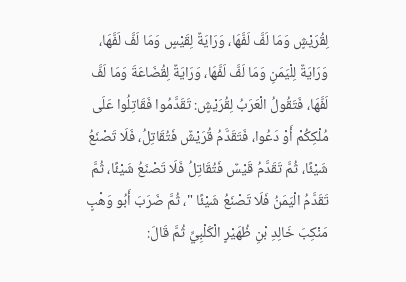لِقُرَيْشٍ وَمَا لَفَّ لَفَّهَا، وَرَايَةٌ لِقَيْسٍ وَمَا لَفَّ لَفَّهَا، وَرَايَةٌ لِلْيَمَنِ وَمَا لَفَّ لَفَّهَا، وَرَايَةٌ لِقُضَاعَةَ وَمَا لَفَّ لَفَّهَا، فَتَقُولُ الْعَرَبُ لِقُرَيْشٍ: تَقَدَّمُوا فَقَاتِلُوا عَلَى مُلْكِكُمْ أَوْ دَعُوا، فَتَقَدَّمُ قُرَيْشٌ فَتُقَاتِلُ، فَلَا تَصْنَعُ شَيْئًا، ثُمَّ تَقَدَّمُ قَيْسٌ فَتُقَاتِلُ فَلَا تَصْنَعُ شَيْئًا، ثُمَّ تَقَدَّمُ الْيَمَنُ فَلَا تَصْنَعُ شَيْئًا "، ثُمَّ ضَرَبَ أَبُو وَهْبٍ مَنْكِبَ خَالِدِ بْنِ ظُهَيْرٍ الْكَلْبِيِّ ثُمَّ قَالَ: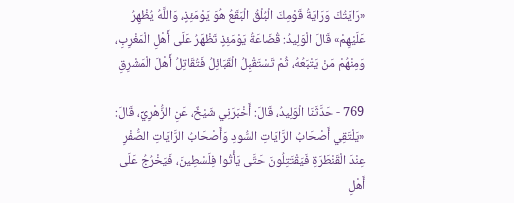«رَايَتُكَ وَرَايَةُ قَوْمِكَ الْبُلْقُ الْبَقَعُ هُوَ يَوْمَئِذٍ، وَاللَّهُ يُظْهِرُ عَلَيْهِمْ» قَالَ الْوَلِيدُ: قُضَاعَةُ يَوْمَئِذٍ تَظْهَرُ عَلَى أَهْلِ الْمَغْرِبِ، وَمِنْهُمْ مَنْ يَتْبَعُهُ، ثُمْ تَسْتَقْبِلُ الْقَبَائِلُ فَتُقَاتِلُ أَهْلَ الْمَشْرِقِ

769 - حَدَّثَنَا الْوَلِيدُ، قَالَ: أَخْبَرَنِي شَيْخٌ، عَنِ الزُّهْرِيِّ، قَالَ: «يَلْتَقِي أَصْحَابُ الرَّايَاتِ السُّودِ وَأَصْحَابُ الرَّايَاتِ الصُّفْرِ عِنْدَ الْقَنْطَرَةِ فَيَقْتَتِلُونَ حَتَّى يَأْتُوا فِلَسْطِينَ، فَيَخْرُجُ عَلَى أَهْلِ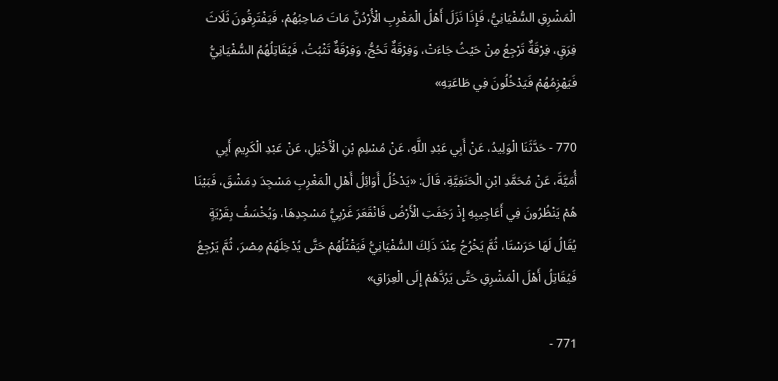الْمَشْرِقِ السُّفْيَانِيُّ، فَإِذَا نَزَلَ أَهْلُ الْمَغْرِبِ الْأُرْدُنَّ مَاتَ صَاحِبُهُمْ، فَيَفْتَرِقُونَ ثَلَاثَ فِرَقٍ، فِرْقَةٌ تَرْجِعُ مِنْ حَيْثُ جَاءَتْ، وَفِرْقَةٌ تَحُجُّ، وَفِرْقَةٌ تَثْبُتُ، فَيُقَاتِلُهُمُ السُّفْيَانِيُّ فَيَهْزِمُهُمْ فَيَدْخُلُونَ فِي طَاعَتِهِ»

770 - حَدَّثَنَا الْوَلِيدُ، عَنْ أَبِي عَبْدِ اللَّهِ، عَنْ مُسْلِمِ بْنِ الْأَخْيَلِ، عَنْ عَبْدِ الْكَرِيمِ أَبِي أُمَيَّةَ، عَنْ مُحَمَّدِ ابْنِ الْحَنَفِيَّةِ، قَالَ: «يَدْخُلُ أَوَائِلُ أَهْلِ الْمَغْرِبِ مَسْجِدَ دِمَشْقَ، فَبَيْنَا هُمْ يَنْظُرُونَ فِي أَعَاجِيبِهِ إِذْ رَجَفَتِ الْأَرْضُ فَانْقَعَرَ غَرْبِيُّ مَسْجِدِهَا، وَيُخْسَفُ بِقَرْيَةٍ يُقَالُ لَهَا حَرَسْتَا، ثُمَّ يَخْرُجُ عِنْدَ ذَلِكَ السُّفْيَانِيُّ فَيَقْتُلُهُمْ حَتَّى يُدْخِلَهُمْ مِصْرَ، ثُمَّ يَرْجِعُ فَيُقَاتِلُ أَهْلَ الْمَشْرِقِ حَتَّى يَرُدَّهُمْ إِلَى الْعِرَاقِ»

771 -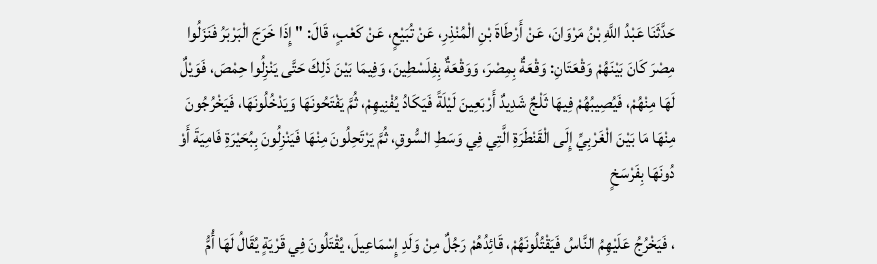حَدَّثَنَا عَبْدُ اللَّهِ بْنُ مَرْوَانَ، عَنْ أَرْطَاةَ بْنِ الْمُنْذِرِ، عَنْ تُبَيْعٍ، عَنْ كَعْبٍ، قَالَ: " إِذَا خَرَجَ الْبَرْبَرُ فَنَزَلُوا مِصْرَ كَانَ بَيْنَهُمْ وَقْعَتَانِ: وَقْعَةٌ بِمِصْرَ، وَوَقْعَةٌ بِفِلَسْطِينَ، وَفِيمَا بَيْنَ ذَلِكَ حَتَّى يَنْزِلُوا حِمْصَ، فَوَيْلٌ لَهَا مِنْهُمْ، فَيُصِيبُهُمْ فِيهَا ثَلْجٌ شَدِيدٌ أَرْبَعِينَ لَيْلَةً فَيَكَادُ يُفْنِيهِمْ، ثُمَّ يَفْتَحُونَهَا وَيَدْخُلُونَهَا، فَيَخْرُجُونَ مِنْهَا مَا بَيْنَ الْغَرْبِيِّ إِلَى الْقَنْطَرَةِ الَّتِي فِي وَسَطِ السُّوقِ، ثُمَّ يَرْتَحِلُونَ مِنْهَا فَيَنْزِلُونَ بِبُحَيْرَةِ فَامِيَةَ أَوْ دُونَهَا بِفَرْسَخٍ

، فَيَخْرُجُ عَلَيْهِمُ النَّاسُ فَيَقْتُلُونَهُمْ، قَائِدُهُمْ رَجُلٌ مِنْ وَلَدِ إِسْمَاعِيلَ، يُقْتَلُونَ فِي قَرْيَةٍ يُقَالُ لَهَا أُمُّ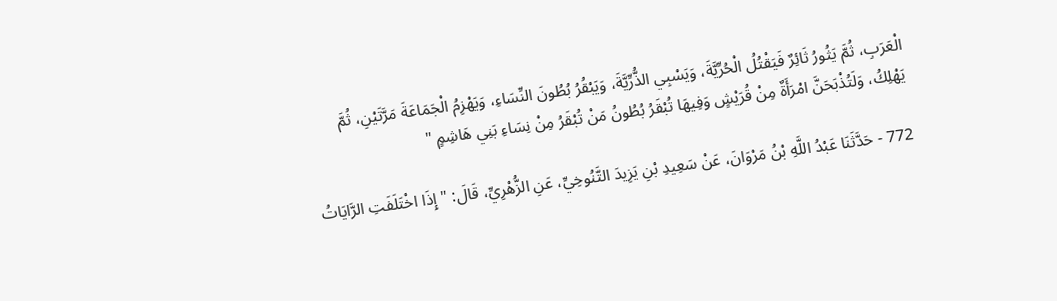الْعَرَبِ، ثُمَّ يَثُورُ ثَائِرٌ فَيَقْتُلُ الْحُرِّيَّةَ، وَيَسْبِي الذُّرِّيَّةَ، وَيَبْقُرُ بُطُونَ النِّسَاءِ، وَيَهْزِمُ الْجَمَاعَةَ مَرَّتَيْنِ، ثُمَّ يَهْلِكُ، وَلَتُذْبَحَنَّ امْرَأَةٌ مِنْ قُرَيْشٍ وَفِيهَا تُبْقَرُ بُطُونُ مَنْ تُبْقَرُ مِنْ نِسَاءِ بَنِي هَاشِمٍ "

772 - حَدَّثَنَا عَبْدُ اللَّهِ بْنُ مَرْوَانَ، عَنْ سَعِيدِ بْنِ يَزِيدَ التَّنُوخِيِّ، عَنِ الزُّهْرِيِّ، قَالَ: " إِذَا اخْتَلَفَتِ الرَّايَاتُ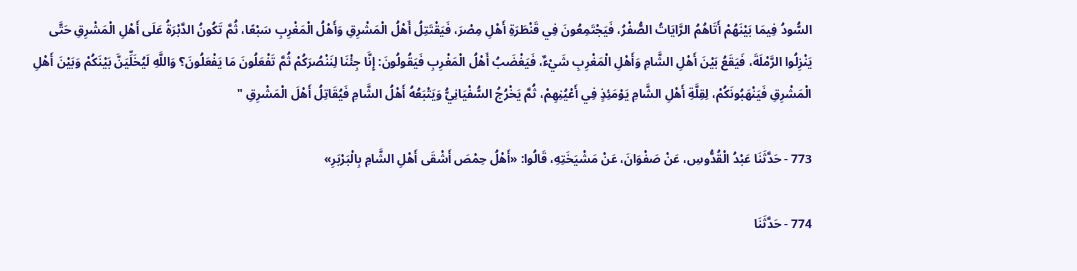السُّودُ فِيمَا بَيْنَهُمْ أَتَاهُمُ الرَّايَاتُ الصُّفْرُ، فَيَجْتَمِعُونَ فِي قَنْطَرَةِ أَهْلِ مِصْرَ، فَيَقْتَتِلُ أَهْلُ الْمَشْرِقِ وَأَهْلُ الْمَغْرِبِ سَبْعًا، ثُمَّ تَكُونُ الدَّبْرَةُ عَلَى أَهْلِ الْمَشْرِقِ حَتَّى يَنْزِلُوا الرَّمْلَةَ، فَيَقَعُ بَيْنَ أَهْلِ الشَّامِ وَأَهْلِ الْمَغْرِبِ شَيْءٌ، فَيَغْضَبُ أَهْلُ الْمَغْرِبِ فَيَقُولُونَ: إِنَّا جِئْنَا لِنَنْصُرَكُمْ ثُمَّ تَفْعَلُونَ مَا يَفْعَلُونَ؟ وَاللَّهِ لَيُخَلِّيَنَّ بَيْنَكُمْ وَبَيْنَ أَهْلِ الْمَشْرِقِ فَيَنْهَبُونَكُمْ، لِقِلَّةِ أَهْلِ الشَّامِ يَوْمَئِذٍ فِي أَعْيُنِهِمْ، ثُمَّ يَخْرُجُ السُّفْيَانِيُّ وَيَتْبَعُهُ أَهْلُ الشَّامِ فَيُقَاتِلُ أَهْلَ الْمَشْرِقِ "

773 - حَدَّثَنَا عَبْدُ الْقُدُّوسِ، عَنْ صَفْوَانَ، عَنْ مَشْيَخَتِهِ، قَالُوا: «أَهْلُ حِمْصَ أَشْقَى أَهْلِ الشَّامِ بِالْبَرْبَرِ»

774 - حَدَّثَنَا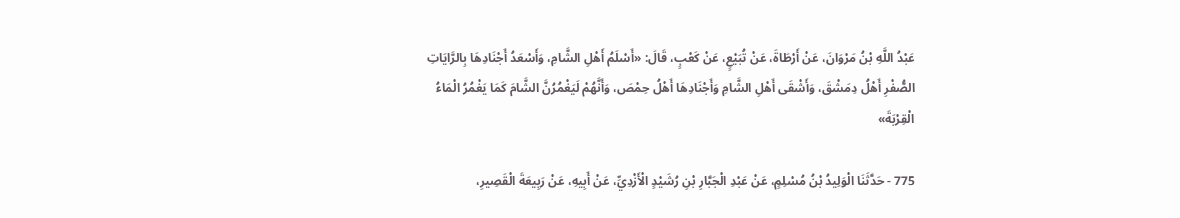عَبْدُ اللَّهِ بْنُ مَرْوَانَ، عَنْ أَرْطَاةَ، عَنْ تُبَيْعٍ، عَنْ كَعْبٍ، قَالَ: «أَسْلَمُ أَهْلِ الشَّامِ، وَأَسْعَدُ أَجْنَادِهَا بِالرَّايَاتِ الصُّفْرِ أَهْلُ دِمَشْقَ، وَأَشْقَى أَهْلِ الشَّامِ وَأَجْنَادِهَا أَهْلُ حِمْصَ، وَأَنَّهُمْ لَيَغْمُرُنَّ الشَّامَ كَمَا يَغْمُرُ الْمَاءُ الْقِرْبَةَ»

775 - حَدَّثَنَا الْوَلِيدُ بْنُ مُسْلِمٍ، عَنْ عَبْدِ الْجَبَّارِ بْنِ رُشَيْدٍ الْأَزْدِيِّ، عَنْ أَبِيهِ، عَنْ رَبِيعَةَ الْقَصِيرِ،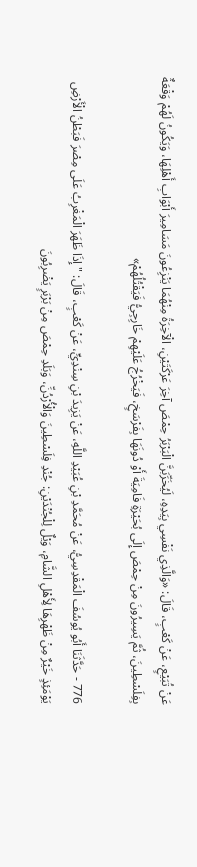عَنْ تُبَيْعٍ، عَنْ كَعْبٍ، قَالَ: «وَالَّذِي نَفْسِي بِيَدِهِ، لَيُخَرِّبَنَّ الْبَرْبَرُ حِمْصَ آخِرَ عَرْكَتَيْنِ، الْآخِرَةُ مِنْهُمَا يَنْزِعُونَ مَسَامِيرَ أَبْوَابِ أَهْلِهَا، وَيَكُونُ لَهُمْ وَقْعَةٌ بِفِلَسْطِينَ، ثُمَّ يَسِيرُونَ مِنْ حِمْصَ إِلَى بُحَيْرَةِ فَامِيَةَ أَوْ دُونَهَا بِفَرْسَخٍ، فَيَخْرُجُ عَلَيْهِمْ خَارِجِيُّ فَيَقْتُلُهُمْ»

776 - حَدَّثَنَا أَبُو يُوسُفَ الْمَقْدِسِيُّ، عَنْ مُحَمَّدِ بْنِ عُبَيْدِ اللَّهِ، عَنْ يَزِيدَ بْنِ سِنْدِيٍّ، عَنْ كَعْبٍ، قَالَ: " إِذَا ظَهَرَ الْمَغْرِبُ عَلَى مِصْرَ فَبَطْنُ الْأَرْضِ يَوْمَئِذٍ خَيْرٌ مِنْ ظَهْرِهَا لِأَهْلِ الشَّامِ، وَيْلٌ لِلْجُنْدَيْنِ: جُنْدِ فِلَسْطِينَ وَالْأُرْدُنِّ، وَبَلَدِ حِمْصَ مِنْ بَرْبَرٍ يَضْرِبُونَ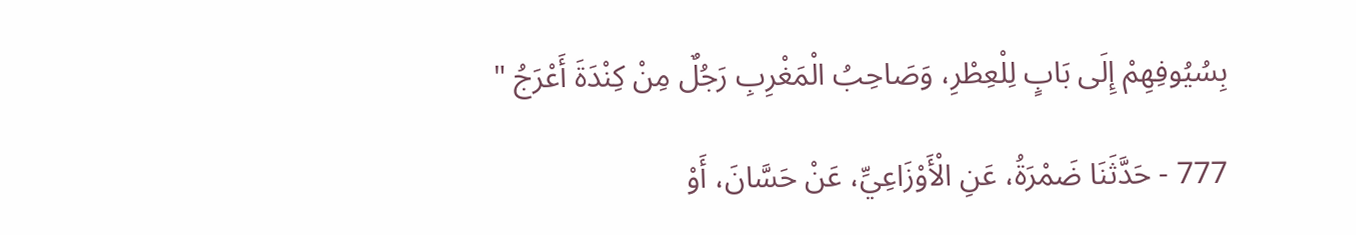بِسُيُوفِهِمْ إِلَى بَابٍ لِلْعِطْرِ، وَصَاحِبُ الْمَغْرِبِ رَجُلٌ مِنْ كِنْدَةَ أَعْرَجُ "

777 - حَدَّثَنَا ضَمْرَةُ، عَنِ الْأَوْزَاعِيِّ، عَنْ حَسَّانَ، أَوْ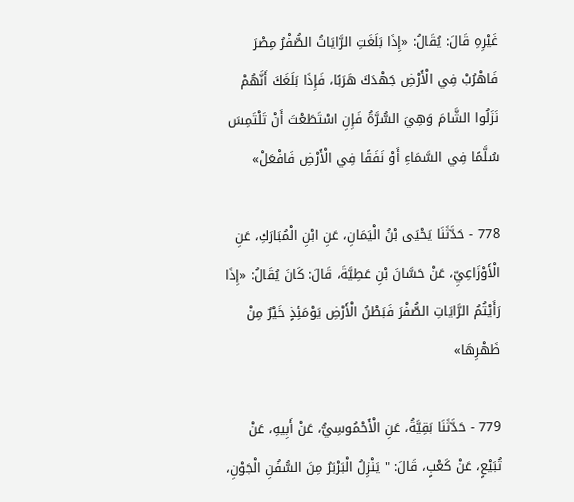غَيْرِهِ قَالَ: يُقَالُ: «إِذَا بَلَغَتِ الرَّايَاتُ الصُّفْرُ مِصْرَ فَاهْرُبْ فِي الْأَرْضِ جَهْدَكَ هَرَبًا، فَإِذَا بَلَغَكَ أَنَّهُمْ نَزَلُوا الشَّامَ وَهِيَ السُّرَّةُ فَإِنِ اسْتَطَعْتَ أَنْ تَلْتَمِسَ سُلَّمًا فِي السَّمَاءِ أَوْ نَفَقًا فِي الْأَرْضِ فَافْعَلْ»

778 - حَدَّثَنَا يَحْيَى بْنُ الْيَمَانِ، عَنِ ابْنِ الْمُبَارَكِ، عَنِ الْأَوْزَاعِيِّ، عَنْ حَسَّانَ بْنِ عَطِيَّةَ، قَالَ: كَانَ يُقَالُ: «إِذَا رَأَيْتُمُ الرَّايَاتِ الصُّفْرَ فَبَطْنُ الْأَرْضِ يَوْمَئِذٍ خَيْرٌ مِنْ ظَهْرِهَا»

779 - حَدَّثَنَا بَقِيَّةُ، عَنِ الْأَحْمُوسِيُّ، عَنْ أَبِيهِ، عَنْ تُبَيْعٍ، عَنْ كَعْبٍ، قَالَ: " يَنْزِلُ الْبَرْبَرُ مِنَ السُّفُنِ الْجَوْنِ،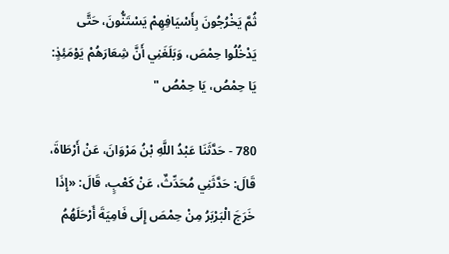ثُمَّ يَخْرُجُونَ بِأَسْيَافِهِمْ يَسْتَنُّونَ، حَتَّى يَدْخُلُوا حِمْصَ، وَبَلَغَنِي أَنَّ شِعَارَهُمْ يَوْمَئِذٍ: يَا حِمْصُ، يَا حِمْصُ "

780 - حَدَّثَنَا عَبْدُ اللَّهِ بْنُ مَرْوَانَ، عَنْ أَرْطَاةَ، قَالَ: حَدَّثَنِي مُحَدِّثٌ، عَنْ كَعْبٍ، قَالَ: «إِذَا خَرَجَ الْبَرْبَرُ مِنْ حِمْصَ إِلَى فَامِيَةَ أَرْحَلَهُمُ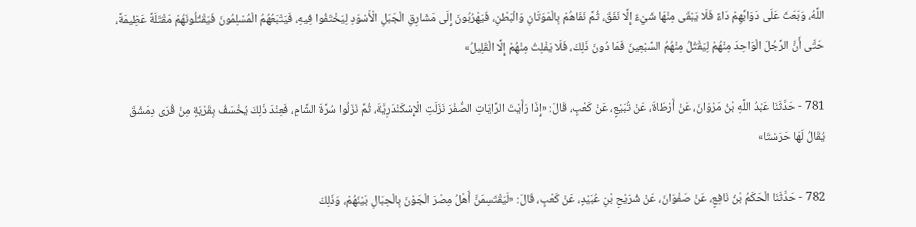اللَّهُ، وَبَعَثَ عَلَى دَوَابِّهِمْ دَاءً فَلَا يَبْقَى مِنْهَا شَيْءٌ إِلَّا نَفَقَ، ثُمَّ نَفَاهُمْ بِالْمَوَتَانِ وَالْبَطْنِ، فَيَهْرُبُونَ إِلَى مَشَارِقِ الْجَبَلِ الْأَسْوَدِ لِيَخْتَفُوا فِيهِ، فَيَتْبَعُهُمُ الْمُسْلِمُونَ فَيَقْتُلُونَهُمْ مَقْتَلَةً عَظِيمَةً، حَتَّى أَنَّ الرَّجُلَ الْوَاحِدَ مِنْهُمْ لِيَقْتُلُ مِنْهُمُ السَّبْعِينَ فَمَا دُونَ ذَلِكَ، فَلَا يَفْلِتُ مِنْهُمْ إِلَّا الْقَلِيلُ»

781 - حَدَّثَنَا عَبْدُ اللَّهِ بْنُ مَرْوَانَ، عَنْ أَرْطَاةَ، عَنْ تُبَيْعٍ، عَنْ كَعْبٍ، قَالَ: «إِذَا رَأَيْتَ الرَّايَاتِ الصُّفْرَ نَزَلَتِ الْإِسْكَنْدَرِيَّةَ، ثُمَّ نَزَلُوا سُرَّةَ الشَّامِ، فَعِنْدَ ذَلِكَ يُخْسَفُ بِقَرْيَةٍ مِنْ قُرَى دِمَشْقَ يُقَالُ لَهَا حَرَسْتَا»

782 - حَدَّثَنَا الْحَكَمُ بْنُ نَافِعٍ، عَنْ صَفْوَانَ، عَنْ شُرَيْحِ بْنِ عُبَيْدٍ، عَنْ كَعْبٍ، قَالَ: «لَيَقْتَسِمَنَّ أَهْلُ مِصْرَ الْجَوْنَ بِالْحِبَالِ بَيْنَهُمْ، وَذَلِكَ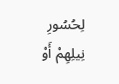لِحُسُورِ نِيلِهِمْ أَوْ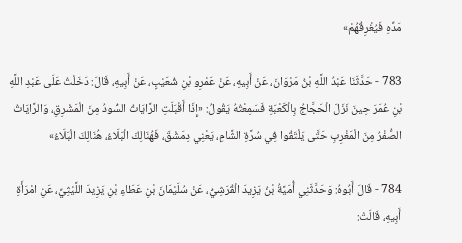مَدِّهِ فَيُغْرِقُهُمْ»

783 - حَدَّثَنَا عَبْدُ اللَّهِ بْنُ مَرْوَانَ، عَنْ أَبِيهِ، عَنْ عَمْرِو بْنِ شُعَيْبٍ، عَنْ أَبِيهِ، قَالَ: دَخَلْتُ عَلَى عَبْدِ اللَّهِ بْنِ عُمَرَ حِينَ نَزَلَ الْحَجَّاجُ بِالْكَعْبَةِ فَسَمِعْتُهُ يَقُولُ: «إِذَا أَقْبَلَتِ الرَّايَاتُ السُّودُ مِنَ الْمَشْرِقِ، وَالرَّايَاتُ الصُّفْرُ مِنَ الْمَغْرِبِ حَتَّى يَلْتَقُوا فِي سُرَّةِ الشَّامِ، يَعْنِي دِمَشْقَ، فَهُنَالِكَ الْبَلَاءُ، هُنَالِكَ الْبَلَاءُ»

784 - قَالَ أَبُوهُ: وَحَدَّثَنِي أُمَيَّةُ بْنُ يَزِيدَ الْقُرَشِيُّ، عَنْ سُلَيْمَانَ بْنِ عَطَاءِ بْنِ يَزِيدَ اللَّيْثِيِّ، عَنِ امْرَأَةِ أَبِيهِ، قَالَتْ: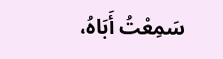سَمِعْتُ أَبَاهُ،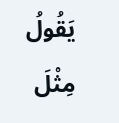يَقُولُ مِثْلَ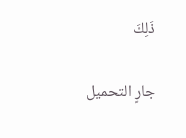ذَلِكَ

جارٍ التحميل